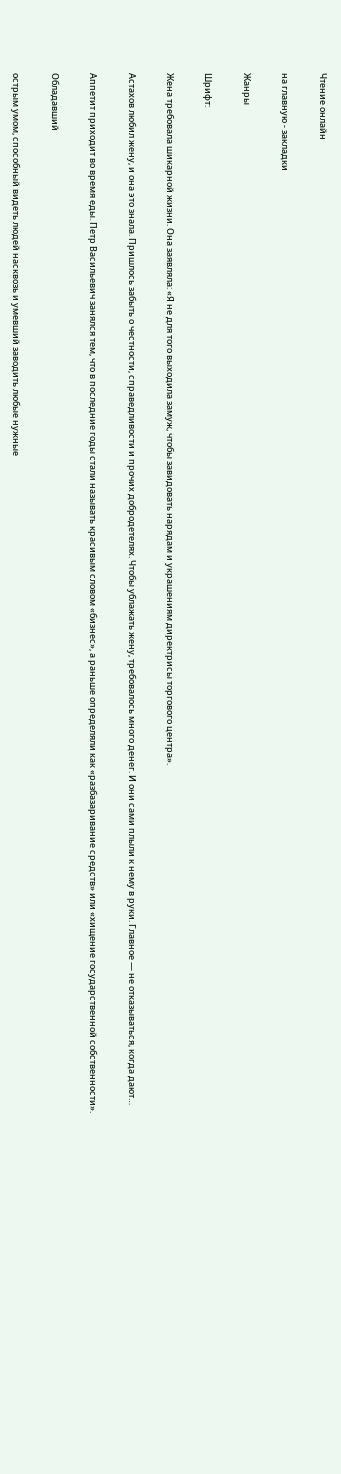Чтение онлайн

на главную - закладки

Жанры

Шрифт:

Жена требовала шикарной жизни. Она заявляла: «Я не для того выходила замуж, чтобы завидовать нарядам и украшениям директрисы торгового центра».

Астахов любил жену, и она это знала. Пришлось забыть о честности, справедливости и прочих добродетелях. Чтобы ублажать жену, требовалось много денег. И они сами плыли к нему в руки. Главное — не отказываться, когда дают…

Аппетит приходит во время еды. Петр Васильевич занялся тем, что в последние годы стали называть красивым словом «бизнес», а раньше определяли как «разбазаривание средств» или «хищение государственной собственности».

Обладавший

острым умом, способный видеть людей насквозь и умевший заводить любые нужные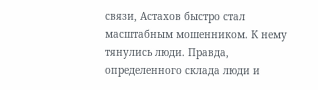связи, Астахов быстро стал масштабным мошенником. К нему тянулись люди. Правда, определенного склада люди и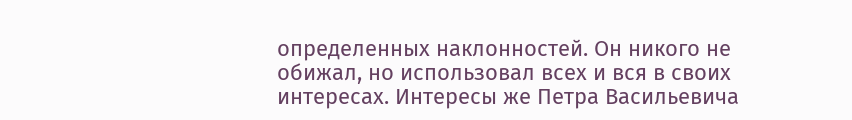определенных наклонностей. Он никого не обижал, но использовал всех и вся в своих интересах. Интересы же Петра Васильевича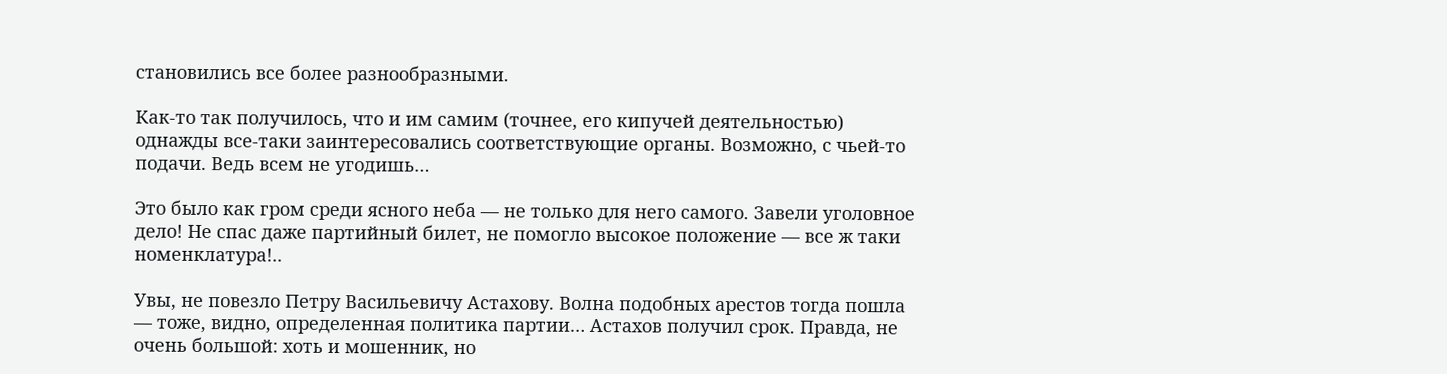становились все более разнообразными.

Как-то так получилось, что и им самим (точнее, его кипучей деятельностью) однажды все-таки заинтересовались соответствующие органы. Возможно, с чьей-то подачи. Ведь всем не угодишь…

Это было как гром среди ясного неба — не только для него самого. Завели уголовное дело! Не спас даже партийный билет, не помогло высокое положение — все ж таки номенклатура!..

Увы, не повезло Петру Васильевичу Астахову. Волна подобных арестов тогда пошла — тоже, видно, определенная политика партии… Астахов получил срок. Правда, не очень большой: хоть и мошенник, но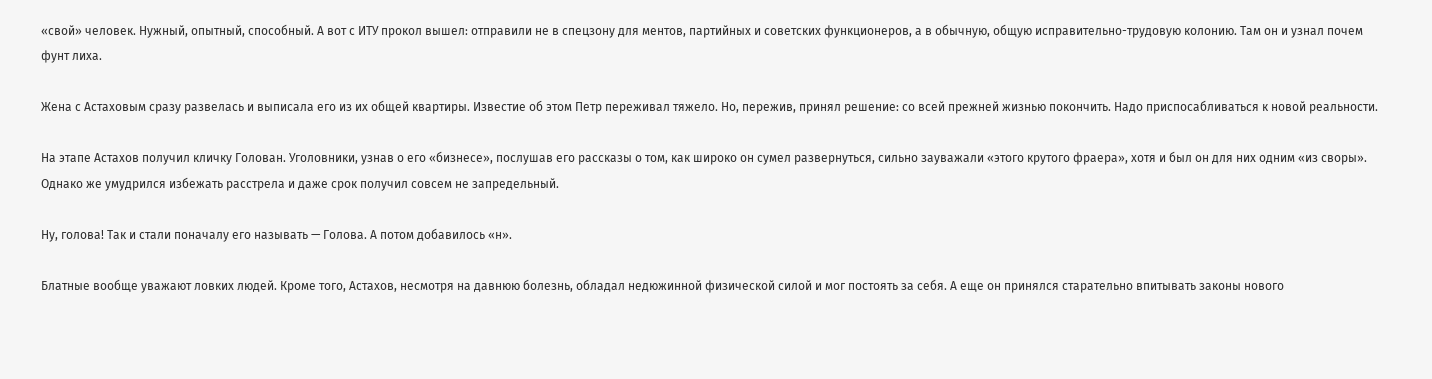«свой» человек. Нужный, опытный, способный. А вот с ИТУ прокол вышел: отправили не в спецзону для ментов, партийных и советских функционеров, а в обычную, общую исправительно-трудовую колонию. Там он и узнал почем фунт лиха.

Жена с Астаховым сразу развелась и выписала его из их общей квартиры. Известие об этом Петр переживал тяжело. Но, пережив, принял решение: со всей прежней жизнью покончить. Надо приспосабливаться к новой реальности.

На этапе Астахов получил кличку Голован. Уголовники, узнав о его «бизнесе», послушав его рассказы о том, как широко он сумел развернуться, сильно зауважали «этого крутого фраера», хотя и был он для них одним «из своры». Однако же умудрился избежать расстрела и даже срок получил совсем не запредельный.

Ну, голова! Так и стали поначалу его называть — Голова. А потом добавилось «н».

Блатные вообще уважают ловких людей. Кроме того, Астахов, несмотря на давнюю болезнь, обладал недюжинной физической силой и мог постоять за себя. А еще он принялся старательно впитывать законы нового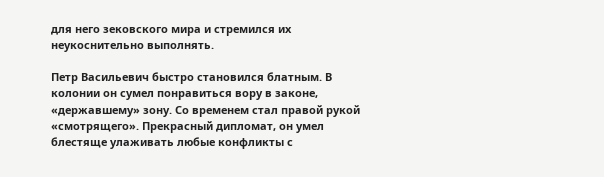для него зековского мира и стремился их неукоснительно выполнять.

Петр Васильевич быстро становился блатным. В колонии он сумел понравиться вору в законе, «державшему» зону. Со временем стал правой рукой «смотрящего». Прекрасный дипломат, он умел блестяще улаживать любые конфликты с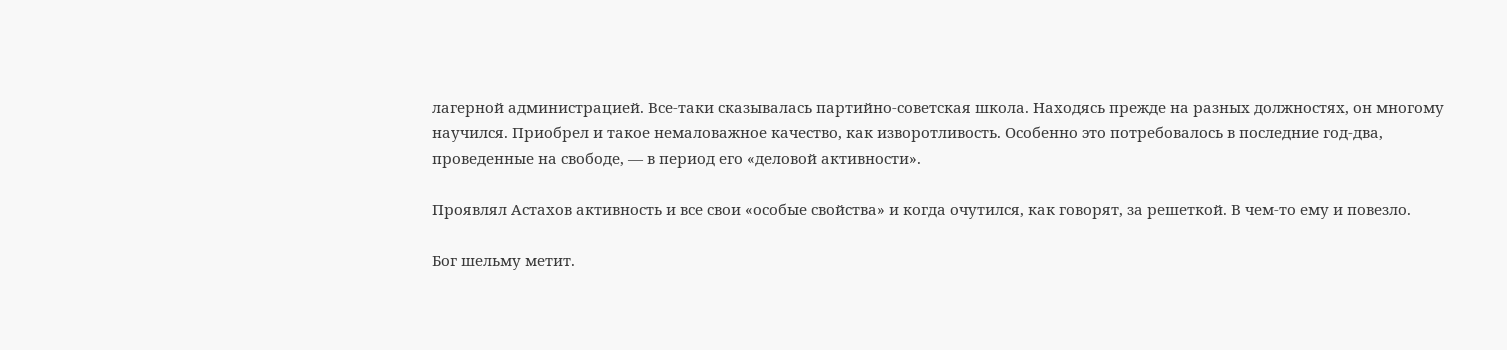лагерной администрацией. Все-таки сказывалась партийно-советская школа. Находясь прежде на разных должностях, он многому научился. Приобрел и такое немаловажное качество, как изворотливость. Особенно это потребовалось в последние год-два, проведенные на свободе, — в период его «деловой активности».

Проявлял Астахов активность и все свои «особые свойства» и когда очутился, как говорят, за решеткой. В чем-то ему и повезло.

Бог шельму метит.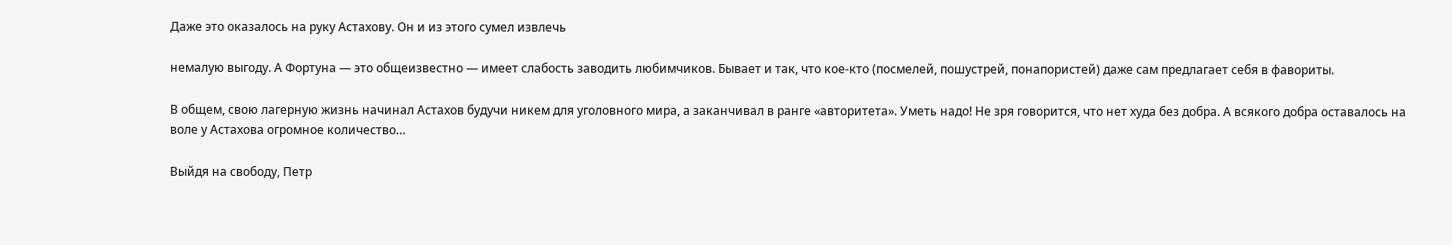Даже это оказалось на руку Астахову. Он и из этого сумел извлечь

немалую выгоду. А Фортуна — это общеизвестно — имеет слабость заводить любимчиков. Бывает и так, что кое-кто (посмелей, пошустрей, понапористей) даже сам предлагает себя в фавориты.

В общем, свою лагерную жизнь начинал Астахов будучи никем для уголовного мира, а заканчивал в ранге «авторитета». Уметь надо! Не зря говорится, что нет худа без добра. А всякого добра оставалось на воле у Астахова огромное количество…

Выйдя на свободу, Петр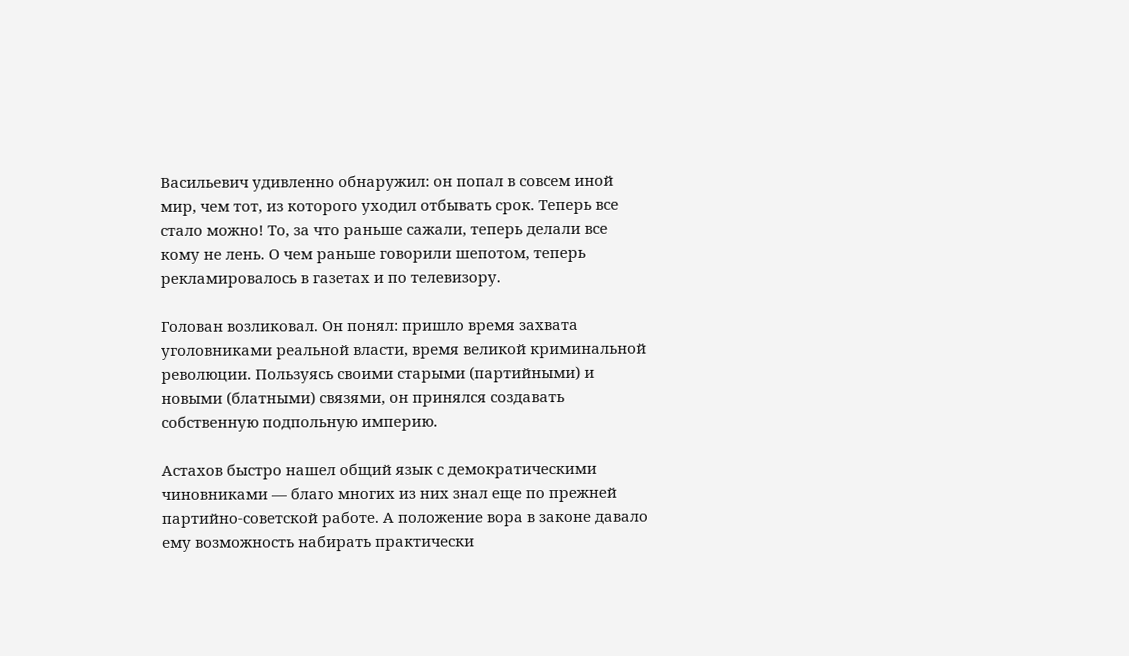Васильевич удивленно обнаружил: он попал в совсем иной мир, чем тот, из которого уходил отбывать срок. Теперь все стало можно! То, за что раньше сажали, теперь делали все кому не лень. О чем раньше говорили шепотом, теперь рекламировалось в газетах и по телевизору.

Голован возликовал. Он понял: пришло время захвата уголовниками реальной власти, время великой криминальной революции. Пользуясь своими старыми (партийными) и новыми (блатными) связями, он принялся создавать собственную подпольную империю.

Астахов быстро нашел общий язык с демократическими чиновниками — благо многих из них знал еще по прежней партийно-советской работе. А положение вора в законе давало ему возможность набирать практически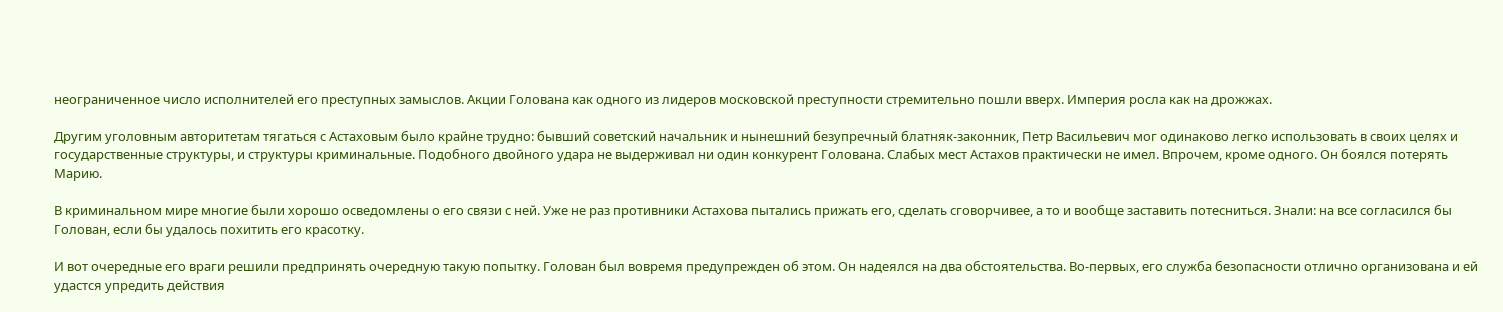неограниченное число исполнителей его преступных замыслов. Акции Голована как одного из лидеров московской преступности стремительно пошли вверх. Империя росла как на дрожжах.

Другим уголовным авторитетам тягаться с Астаховым было крайне трудно: бывший советский начальник и нынешний безупречный блатняк-законник, Петр Васильевич мог одинаково легко использовать в своих целях и государственные структуры, и структуры криминальные. Подобного двойного удара не выдерживал ни один конкурент Голована. Слабых мест Астахов практически не имел. Впрочем, кроме одного. Он боялся потерять Марию.

В криминальном мире многие были хорошо осведомлены о его связи с ней. Уже не раз противники Астахова пытались прижать его, сделать сговорчивее, а то и вообще заставить потесниться. Знали: на все согласился бы Голован, если бы удалось похитить его красотку.

И вот очередные его враги решили предпринять очередную такую попытку. Голован был вовремя предупрежден об этом. Он надеялся на два обстоятельства. Во-первых, его служба безопасности отлично организована и ей удастся упредить действия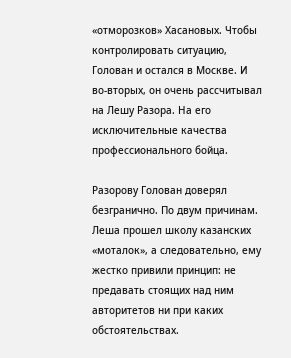«отморозков» Хасановых. Чтобы контролировать ситуацию, Голован и остался в Москве. И во-вторых, он очень рассчитывал на Лешу Разора. На его исключительные качества профессионального бойца.

Разорову Голован доверял безгранично. По двум причинам. Леша прошел школу казанских «моталок», а следовательно, ему жестко привили принцип: не предавать стоящих над ним авторитетов ни при каких обстоятельствах.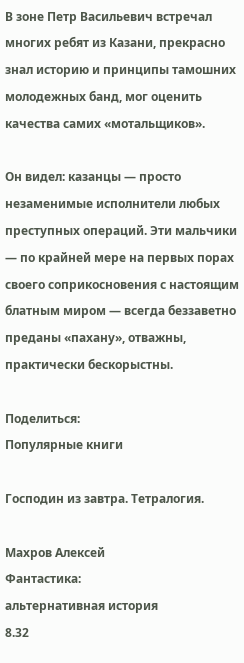В зоне Петр Васильевич встречал многих ребят из Казани, прекрасно знал историю и принципы тамошних молодежных банд, мог оценить качества самих «мотальщиков».

Он видел: казанцы — просто незаменимые исполнители любых преступных операций. Эти мальчики — по крайней мере на первых порах своего соприкосновения с настоящим блатным миром — всегда беззаветно преданы «пахану», отважны, практически бескорыстны.

Поделиться:
Популярные книги

Господин из завтра. Тетралогия.

Махров Алексей
Фантастика:
альтернативная история
8.32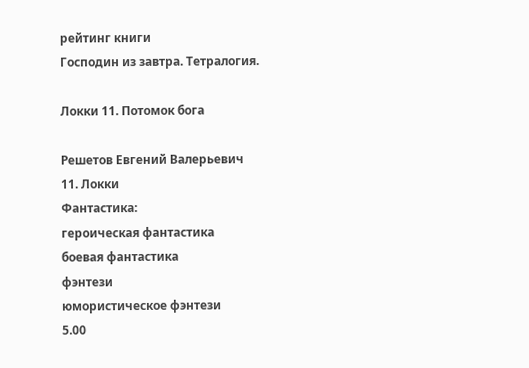рейтинг книги
Господин из завтра. Тетралогия.

Локки 11. Потомок бога

Решетов Евгений Валерьевич
11. Локки
Фантастика:
героическая фантастика
боевая фантастика
фэнтези
юмористическое фэнтези
5.00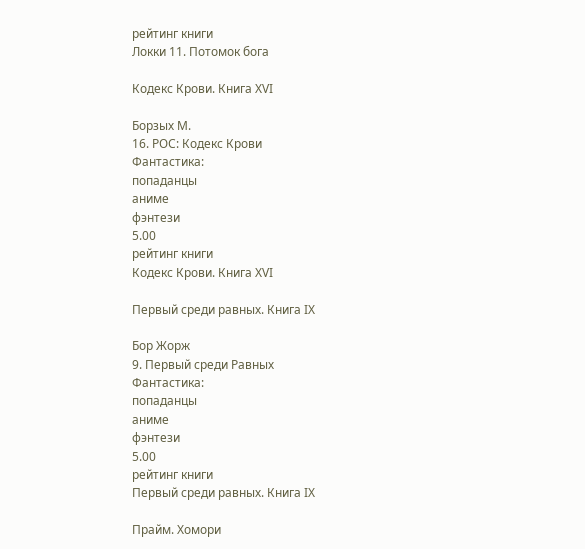рейтинг книги
Локки 11. Потомок бога

Кодекс Крови. Книга ХVI

Борзых М.
16. РОС: Кодекс Крови
Фантастика:
попаданцы
аниме
фэнтези
5.00
рейтинг книги
Кодекс Крови. Книга ХVI

Первый среди равных. Книга IX

Бор Жорж
9. Первый среди Равных
Фантастика:
попаданцы
аниме
фэнтези
5.00
рейтинг книги
Первый среди равных. Книга IX

Прайм. Хомори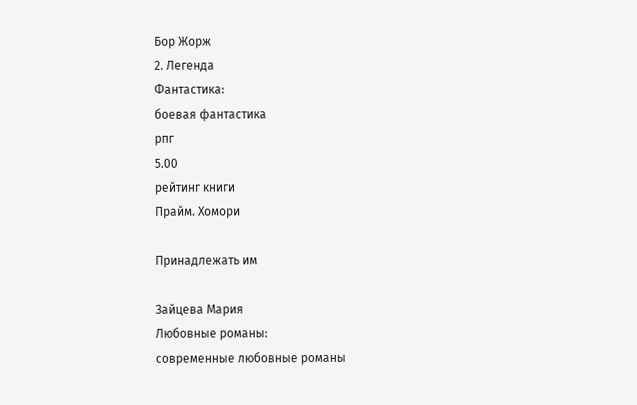Бор Жорж
2. Легенда
Фантастика:
боевая фантастика
рпг
5.00
рейтинг книги
Прайм. Хомори

Принадлежать им

Зайцева Мария
Любовные романы:
современные любовные романы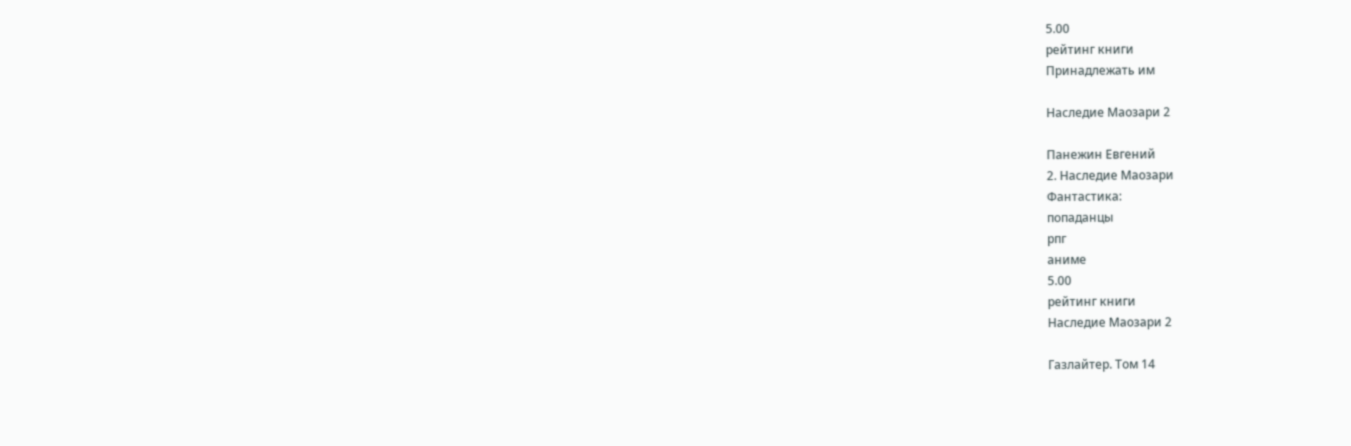5.00
рейтинг книги
Принадлежать им

Наследие Маозари 2

Панежин Евгений
2. Наследие Маозари
Фантастика:
попаданцы
рпг
аниме
5.00
рейтинг книги
Наследие Маозари 2

Газлайтер. Том 14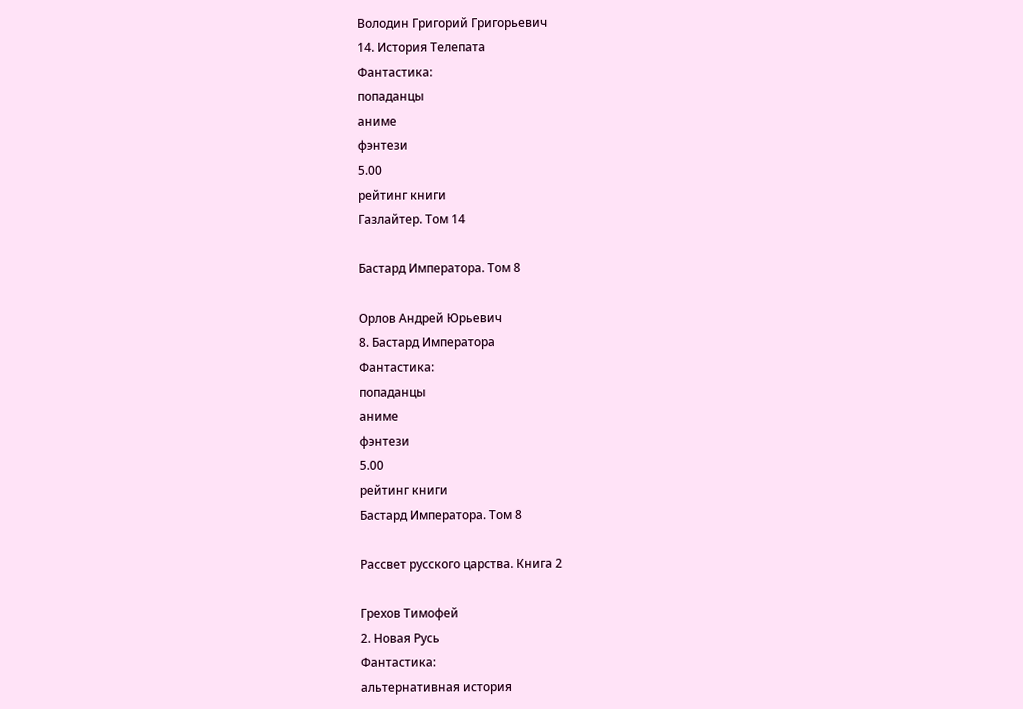Володин Григорий Григорьевич
14. История Телепата
Фантастика:
попаданцы
аниме
фэнтези
5.00
рейтинг книги
Газлайтер. Том 14

Бастард Императора. Том 8

Орлов Андрей Юрьевич
8. Бастард Императора
Фантастика:
попаданцы
аниме
фэнтези
5.00
рейтинг книги
Бастард Императора. Том 8

Рассвет русского царства. Книга 2

Грехов Тимофей
2. Новая Русь
Фантастика:
альтернативная история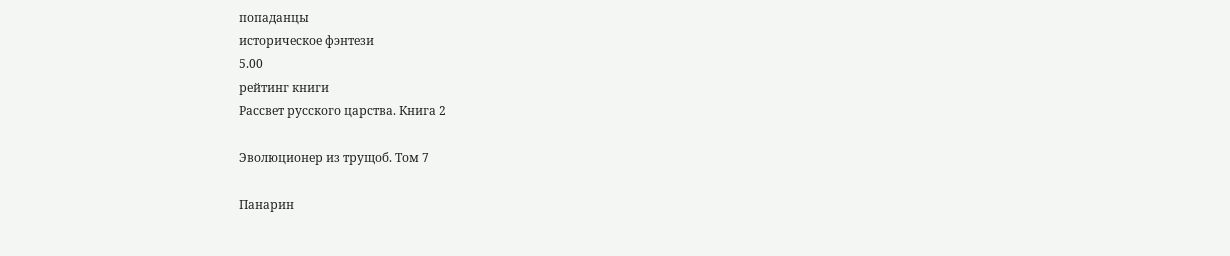попаданцы
историческое фэнтези
5.00
рейтинг книги
Рассвет русского царства. Книга 2

Эволюционер из трущоб. Том 7

Панарин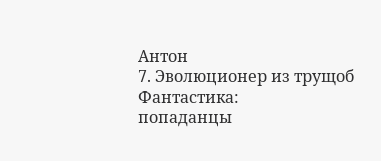Антон
7. Эволюционер из трущоб
Фантастика:
попаданцы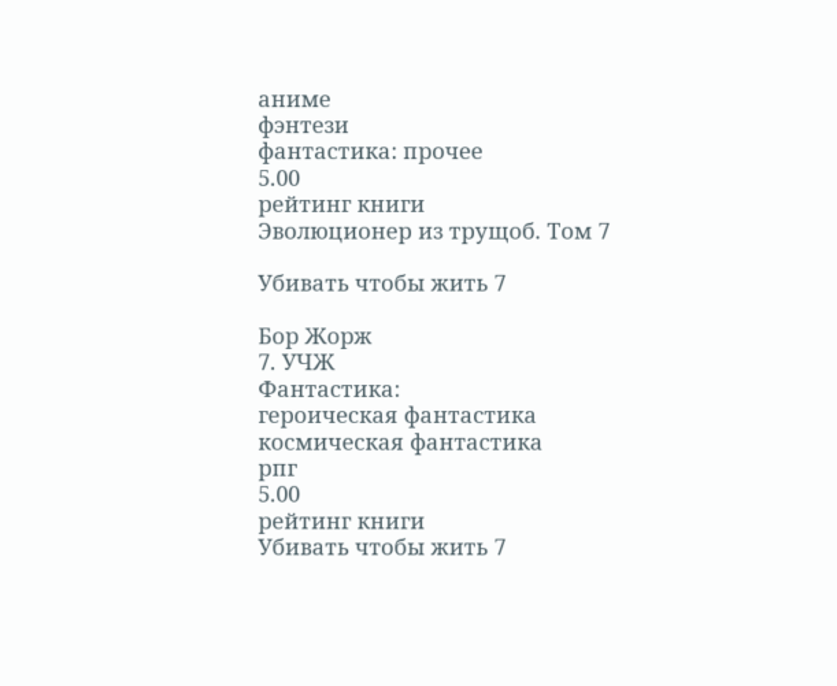аниме
фэнтези
фантастика: прочее
5.00
рейтинг книги
Эволюционер из трущоб. Том 7

Убивать чтобы жить 7

Бор Жорж
7. УЧЖ
Фантастика:
героическая фантастика
космическая фантастика
рпг
5.00
рейтинг книги
Убивать чтобы жить 7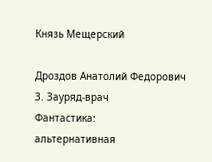Князь Мещерский

Дроздов Анатолий Федорович
3. Зауряд-врач
Фантастика:
альтернативная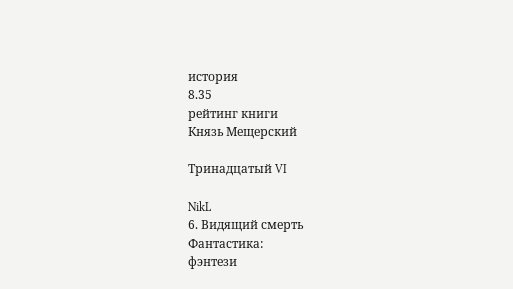история
8.35
рейтинг книги
Князь Мещерский

Тринадцатый VI

NikL
6. Видящий смерть
Фантастика:
фэнтези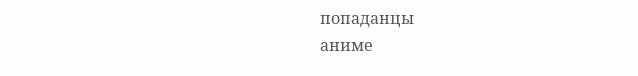попаданцы
аниме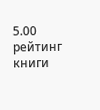5.00
рейтинг книги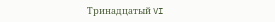Тринадцатый VI